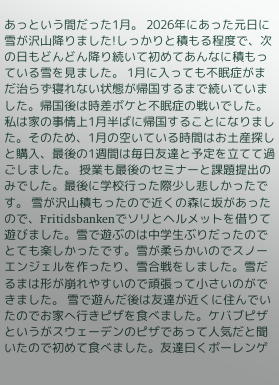あっという間だった1月。 2026年にあった元日に雪が沢山降りました!しっかりと積もる程度で、次の日もどんどん降り続いて初めてあんなに積もっている雪を見ました。 1月に入っても不眠症がまだ治らず寝れない状態が帰国するまで続いていました。帰国後は時差ボケと不眠症の戦いでした。 私は家の事情上1月半ばに帰国することになりました。そのため、1月の空いている時間はお土産探しと購入、最後の1週間は毎日友達と予定を立てて過ごしました。 授業も最後のセミナーと課題提出のみでした。最後に学校行った際少し悲しかったです。 雪が沢山積もったので近くの森に坂があったので、Fritidsbankenでソリとヘルメットを借りて遊びました。雪で遊ぶのは中学生ぶりだったのでとても楽しかったです。雪が柔らかいのでスノーエンジェルを作ったり、雪合戦をしました。雪だるまは形が崩れやすいので頑張って小さいのができました。 雪で遊んだ後は友達が近くに住んでいたのでお家へ行きピザを食べました。ケバブピザというがスウェーデンのピザであって人気だと聞いたので初めて食べました。友達曰くボーレンゲ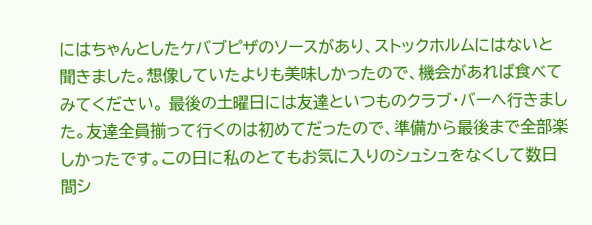にはちゃんとしたケバブピザのソースがあり、ストックホルムにはないと聞きました。想像していたよりも美味しかったので、機会があれば食べてみてください。 最後の土曜日には友達といつものクラブ・バーへ行きました。友達全員揃って行くのは初めてだったので、準備から最後まで全部楽しかったです。この日に私のとてもお気に入りのシュシュをなくして数日間シ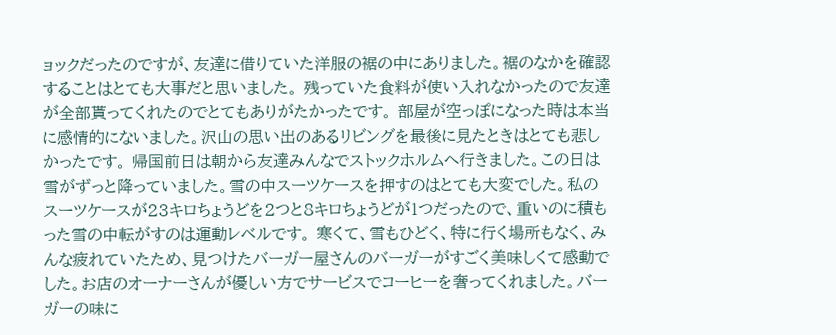ョックだったのですが、友達に借りていた洋服の裾の中にありました。裾のなかを確認することはとても大事だと思いました。 残っていた食料が使い入れなかったので友達が全部貰ってくれたのでとてもありがたかったです。 部屋が空っぽになった時は本当に感情的にないました。沢山の思い出のあるリビングを最後に見たときはとても悲しかったです。 帰国前日は朝から友達みんなでストックホルムへ行きました。この日は雪がずっと降っていました。雪の中スーツケースを押すのはとても大変でした。私のスーツケースが23キロちょうどを2つと8キロちょうどが1つだったので、重いのに積もった雪の中転がすのは運動レベルです。 寒くて、雪もひどく、特に行く場所もなく、みんな疲れていたため、見つけたバーガー屋さんのバーガーがすごく美味しくて感動でした。お店のオーナーさんが優しい方でサービスでコーヒーを奢ってくれました。バーガーの味に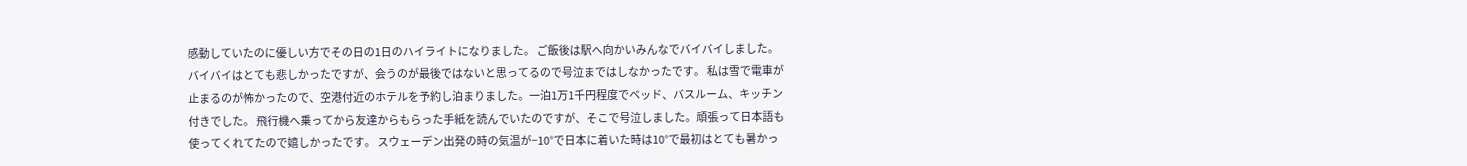感動していたのに優しい方でその日の1日のハイライトになりました。 ご飯後は駅へ向かいみんなでバイバイしました。バイバイはとても悲しかったですが、会うのが最後ではないと思ってるので号泣まではしなかったです。 私は雪で電車が止まるのが怖かったので、空港付近のホテルを予約し泊まりました。一泊1万1千円程度でベッド、バスルーム、キッチン付きでした。 飛行機へ乗ってから友達からもらった手紙を読んでいたのですが、そこで号泣しました。頑張って日本語も使ってくれてたので嬉しかったです。 スウェーデン出発の時の気温が−10°で日本に着いた時は10°で最初はとても暑かっ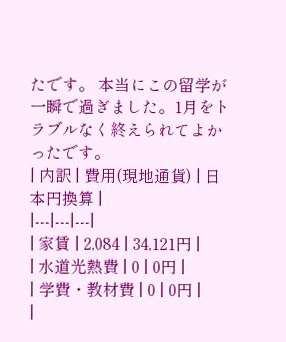たです。 本当にこの留学が一瞬で過ぎました。1月をトラブルなく終えられてよかったです。
| 内訳 | 費用(現地通貨) | 日本円換算 |
|---|---|---|
| 家賃 | 2,084 | 34,121円 |
| 水道光熱費 | 0 | 0円 |
| 学費・教材費 | 0 | 0円 |
|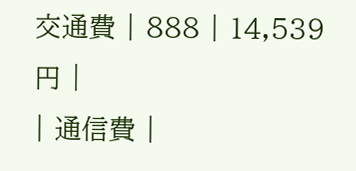交通費 | 888 | 14,539円 |
| 通信費 |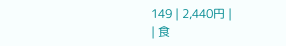149 | 2,440円 |
| 食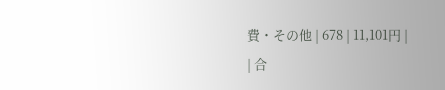費・その他 | 678 | 11,101円 |
| 合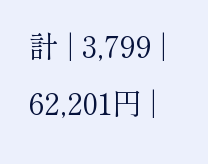計 | 3,799 | 62,201円 |